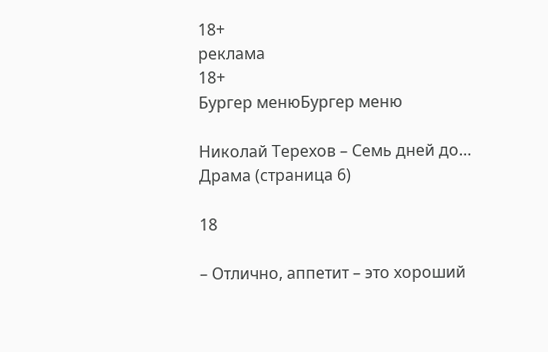18+
реклама
18+
Бургер менюБургер меню

Николай Терехов – Семь дней до… Драма (страница 6)

18

– Отлично, аппетит – это хороший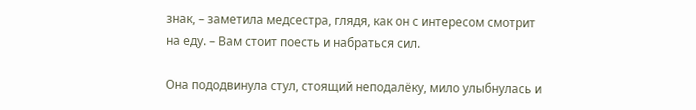знак, – заметила медсестра, глядя, как он с интересом смотрит на еду. – Вам стоит поесть и набраться сил.

Она пододвинула стул, стоящий неподалёку, мило улыбнулась и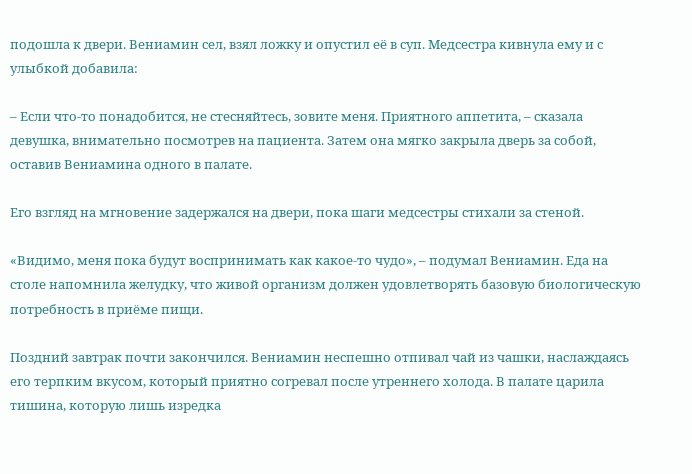подошла к двери. Вениамин сел, взял ложку и опустил её в суп. Медсестра кивнула ему и с улыбкой добавила:

– Если что-то понадобится, не стесняйтесь, зовите меня. Приятного аппетита, – сказала девушка, внимательно посмотрев на пациента. Затем она мягко закрыла дверь за собой, оставив Вениамина одного в палате.

Его взгляд на мгновение задержался на двери, пока шаги медсестры стихали за стеной.

«Видимо, меня пока будут воспринимать как какое-то чудо», – подумал Вениамин. Еда на столе напомнила желудку, что живой организм должен удовлетворять базовую биологическую потребность в приёме пищи.

Поздний завтрак почти закончился. Вениамин неспешно отпивал чай из чашки, наслаждаясь его терпким вкусом, который приятно согревал после утреннего холода. В палате царила тишина, которую лишь изредка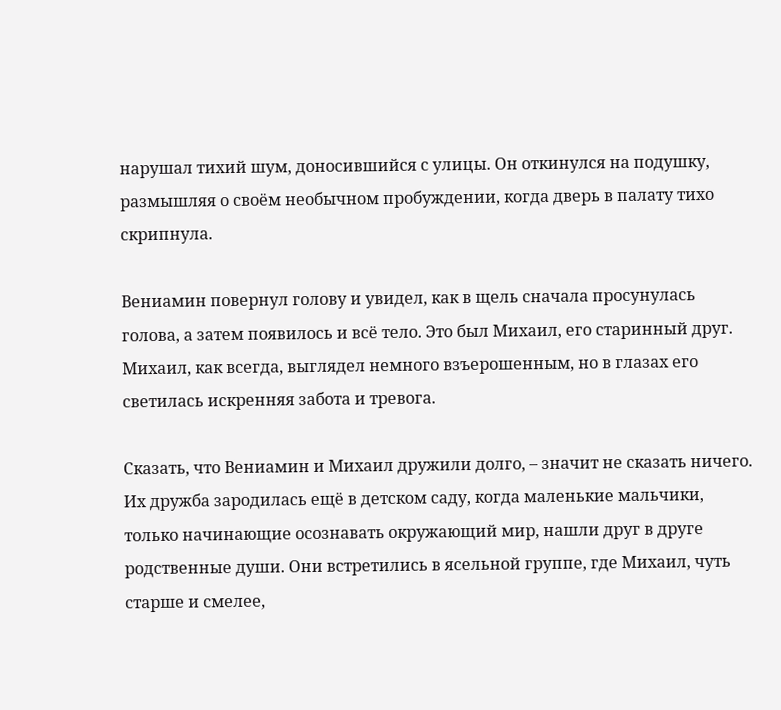нарушал тихий шум, доносившийся с улицы. Он откинулся на подушку, размышляя о своём необычном пробуждении, когда дверь в палату тихо скрипнула.

Вениамин повернул голову и увидел, как в щель сначала просунулась голова, а затем появилось и всё тело. Это был Михаил, его старинный друг. Михаил, как всегда, выглядел немного взъерошенным, но в глазах его светилась искренняя забота и тревога.

Сказать, что Вениамин и Михаил дружили долго, – значит не сказать ничего. Их дружба зародилась ещё в детском саду, когда маленькие мальчики, только начинающие осознавать окружающий мир, нашли друг в друге родственные души. Они встретились в ясельной группе, где Михаил, чуть старше и смелее,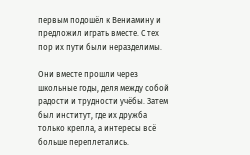первым подошёл к Вениамину и предложил играть вместе. С тех пор их пути были неразделимы.

Они вместе прошли через школьные годы, деля между собой радости и трудности учёбы. Затем был институт, где их дружба только крепла, а интересы всё больше переплетались.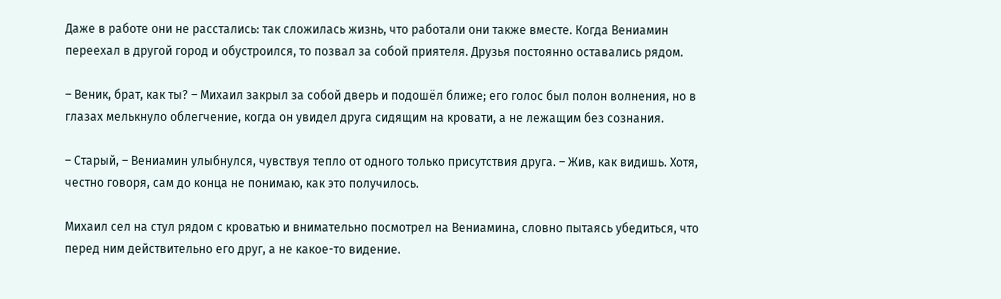Даже в работе они не расстались: так сложилась жизнь, что работали они также вместе. Когда Вениамин переехал в другой город и обустроился, то позвал за собой приятеля. Друзья постоянно оставались рядом.

– Веник, брат, как ты? – Михаил закрыл за собой дверь и подошёл ближе; его голос был полон волнения, но в глазах мелькнуло облегчение, когда он увидел друга сидящим на кровати, а не лежащим без сознания.

– Старый, – Вениамин улыбнулся, чувствуя тепло от одного только присутствия друга. – Жив, как видишь. Хотя, честно говоря, сам до конца не понимаю, как это получилось.

Михаил сел на стул рядом с кроватью и внимательно посмотрел на Вениамина, словно пытаясь убедиться, что перед ним действительно его друг, а не какое-то видение.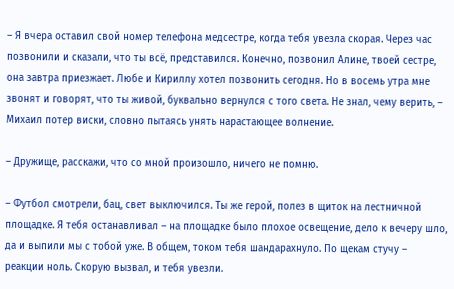– Я вчера оставил свой номер телефона медсестре, когда тебя увезла скорая. Через час позвонили и сказали, что ты всё, представился. Конечно, позвонил Алине, твоей сестре, она завтра приезжает. Любе и Кириллу хотел позвонить сегодня. Но в восемь утра мне звонят и говорят, что ты живой, буквально вернулся с того света. Не знал, чему верить, – Михаил потер виски, словно пытаясь унять нарастающее волнение.

– Дружище, расскажи, что со мной произошло, ничего не помню.

– Футбол смотрели, бац, свет выключился. Ты же герой, полез в щиток на лестничной площадке. Я тебя останавливал – на площадке было плохое освещение, дело к вечеру шло, да и выпили мы с тобой уже. В общем, током тебя шандарахнуло. По щекам стучу – реакции ноль. Скорую вызвал, и тебя увезли.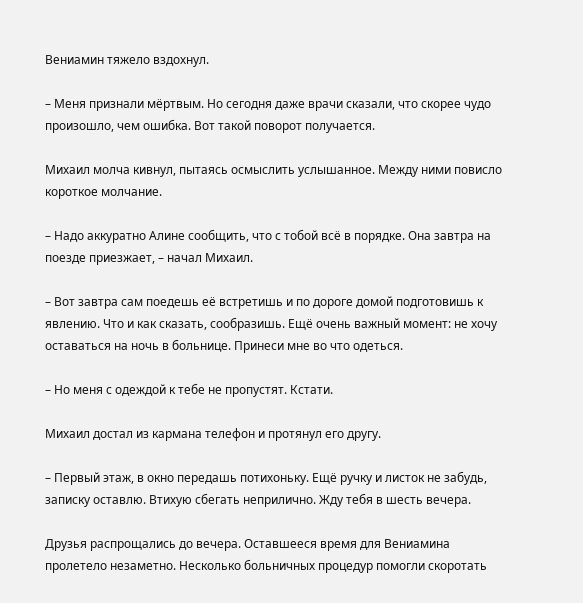Вениамин тяжело вздохнул.

– Меня признали мёртвым. Но сегодня даже врачи сказали, что скорее чудо произошло, чем ошибка. Вот такой поворот получается.

Михаил молча кивнул, пытаясь осмыслить услышанное. Между ними повисло короткое молчание.

– Надо аккуратно Алине сообщить, что с тобой всё в порядке. Она завтра на поезде приезжает, – начал Михаил.

– Вот завтра сам поедешь её встретишь и по дороге домой подготовишь к явлению. Что и как сказать, сообразишь. Ещё очень важный момент: не хочу оставаться на ночь в больнице. Принеси мне во что одеться.

– Но меня с одеждой к тебе не пропустят. Кстати.

Михаил достал из кармана телефон и протянул его другу.

– Первый этаж, в окно передашь потихоньку. Ещё ручку и листок не забудь, записку оставлю. Втихую сбегать неприлично. Жду тебя в шесть вечера.

Друзья распрощались до вечера. Оставшееся время для Вениамина пролетело незаметно. Несколько больничных процедур помогли скоротать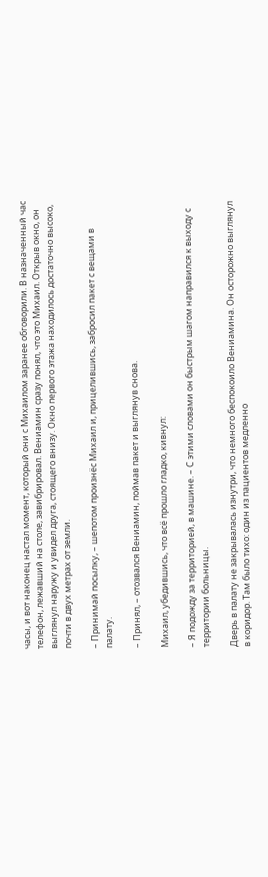часы, и вот наконец настал момент, который они с Михаилом заранее обговорили. В назначенный час телефон, лежавший на столе, завибрировал. Вениамин сразу понял, что это Михаил. Открыв окно, он выглянул наружу и увидел друга, стоящего внизу. Окно первого этажа находилось достаточно высоко, почти в двух метрах от земли.

– Принимай посылку, – шепотом произнёс Михаил и, прицелившись, забросил пакет с вещами в палату.

– Принял, – отозвался Вениамин, поймав пакет и выглянув снова.

Михаил, убедившись, что всё прошло гладко, кивнул:

– Я подожду за территорией, в машине. – С этими словами он быстрым шагом направился к выходу с территории больницы.

Дверь в палату не закрывалась изнутри, что немного беспокоило Вениамина. Он осторожно выглянул в коридор. Там было тихо: один из пациентов медленно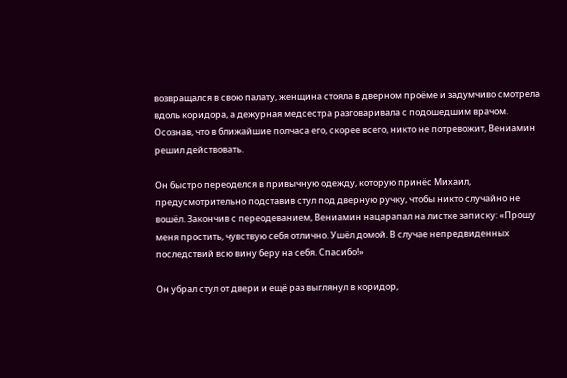возвращался в свою палату, женщина стояла в дверном проёме и задумчиво смотрела вдоль коридора, а дежурная медсестра разговаривала с подошедшим врачом. Осознав, что в ближайшие полчаса его, скорее всего, никто не потревожит, Вениамин решил действовать.

Он быстро переоделся в привычную одежду, которую принёс Михаил, предусмотрительно подставив стул под дверную ручку, чтобы никто случайно не вошёл. Закончив с переодеванием, Вениамин нацарапал на листке записку: «Прошу меня простить, чувствую себя отлично. Ушёл домой. В случае непредвиденных последствий всю вину беру на себя. Спасибо!»

Он убрал стул от двери и ещё раз выглянул в коридор,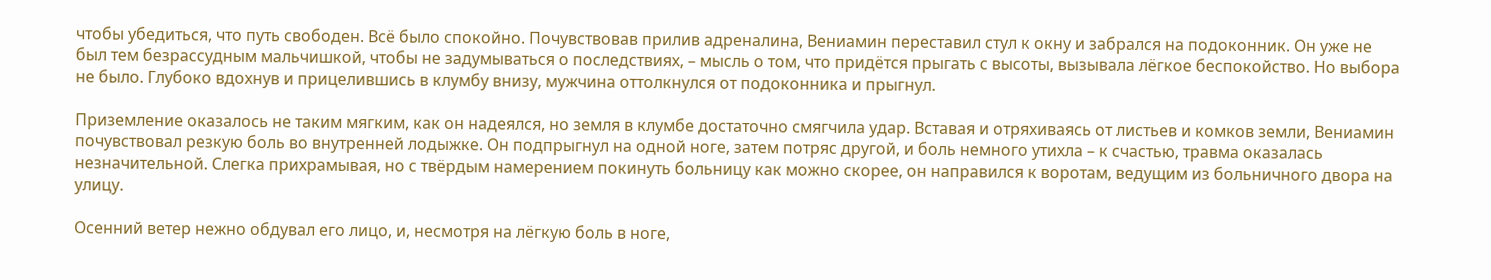чтобы убедиться, что путь свободен. Всё было спокойно. Почувствовав прилив адреналина, Вениамин переставил стул к окну и забрался на подоконник. Он уже не был тем безрассудным мальчишкой, чтобы не задумываться о последствиях, – мысль о том, что придётся прыгать с высоты, вызывала лёгкое беспокойство. Но выбора не было. Глубоко вдохнув и прицелившись в клумбу внизу, мужчина оттолкнулся от подоконника и прыгнул.

Приземление оказалось не таким мягким, как он надеялся, но земля в клумбе достаточно смягчила удар. Вставая и отряхиваясь от листьев и комков земли, Вениамин почувствовал резкую боль во внутренней лодыжке. Он подпрыгнул на одной ноге, затем потряс другой, и боль немного утихла – к счастью, травма оказалась незначительной. Слегка прихрамывая, но с твёрдым намерением покинуть больницу как можно скорее, он направился к воротам, ведущим из больничного двора на улицу.

Осенний ветер нежно обдувал его лицо, и, несмотря на лёгкую боль в ноге,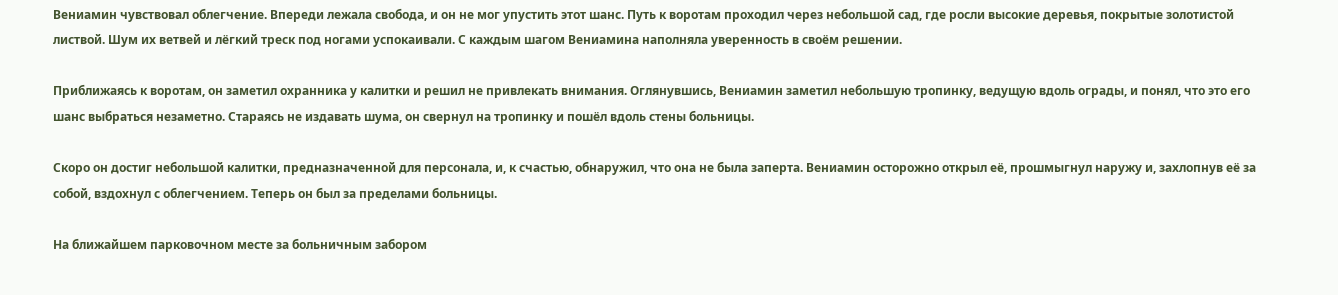Вениамин чувствовал облегчение. Впереди лежала свобода, и он не мог упустить этот шанс. Путь к воротам проходил через небольшой сад, где росли высокие деревья, покрытые золотистой листвой. Шум их ветвей и лёгкий треск под ногами успокаивали. С каждым шагом Вениамина наполняла уверенность в своём решении.

Приближаясь к воротам, он заметил охранника у калитки и решил не привлекать внимания. Оглянувшись, Вениамин заметил небольшую тропинку, ведущую вдоль ограды, и понял, что это его шанс выбраться незаметно. Стараясь не издавать шума, он свернул на тропинку и пошёл вдоль стены больницы.

Скоро он достиг небольшой калитки, предназначенной для персонала, и, к счастью, обнаружил, что она не была заперта. Вениамин осторожно открыл её, прошмыгнул наружу и, захлопнув её за собой, вздохнул с облегчением. Теперь он был за пределами больницы.

На ближайшем парковочном месте за больничным забором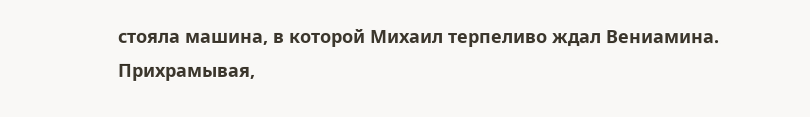стояла машина, в которой Михаил терпеливо ждал Вениамина. Прихрамывая,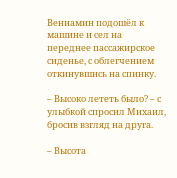Вениамин подошёл к машине и сел на переднее пассажирское сиденье, с облегчением откинувшись на спинку.

– Высоко лететь было? – с улыбкой спросил Михаил, бросив взгляд на друга.

– Высота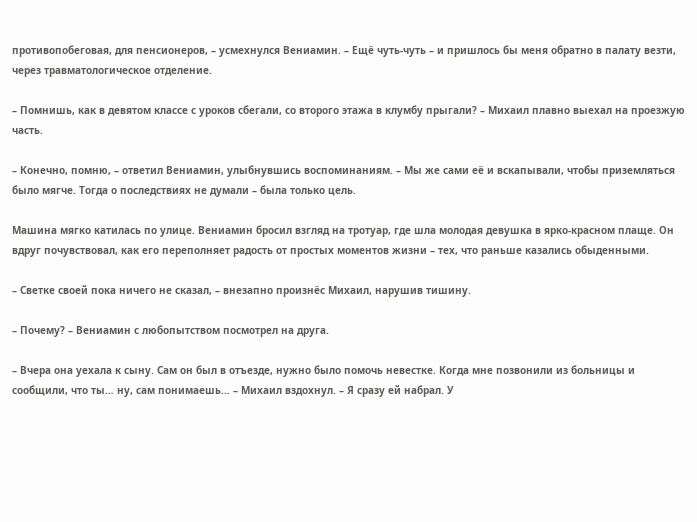противопобеговая, для пенсионеров, – усмехнулся Вениамин. – Ещё чуть-чуть – и пришлось бы меня обратно в палату везти, через травматологическое отделение.

– Помнишь, как в девятом классе с уроков сбегали, со второго этажа в клумбу прыгали? – Михаил плавно выехал на проезжую часть.

– Конечно, помню, – ответил Вениамин, улыбнувшись воспоминаниям. – Мы же сами её и вскапывали, чтобы приземляться было мягче. Тогда о последствиях не думали – была только цель.

Машина мягко катилась по улице. Вениамин бросил взгляд на тротуар, где шла молодая девушка в ярко-красном плаще. Он вдруг почувствовал, как его переполняет радость от простых моментов жизни – тех, что раньше казались обыденными.

– Светке своей пока ничего не сказал, – внезапно произнёс Михаил, нарушив тишину.

– Почему? – Вениамин с любопытством посмотрел на друга.

– Вчера она уехала к сыну. Сам он был в отъезде, нужно было помочь невестке. Когда мне позвонили из больницы и сообщили, что ты… ну, сам понимаешь… – Михаил вздохнул. – Я сразу ей набрал. У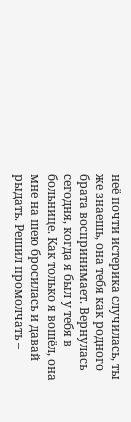неё почти истерика случилась, ты же знаешь, она тебя как родного брата воспринимает. Вернулась сегодня, когда я был у тебя в больнице. Как только я вошёл, она мне на шею бросилась и давай рыдать. Решил промолчать –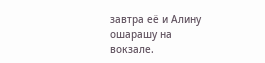завтра её и Алину ошарашу на вокзале.